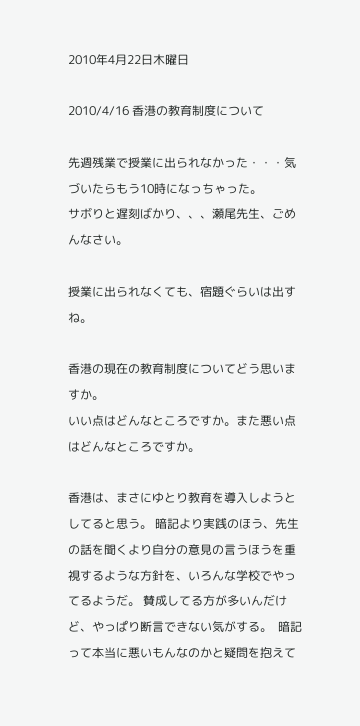2010年4月22日木曜日

2010/4/16 香港の教育制度について

先週残業で授業に出られなかった・・・気づいたらもう10時になっちゃった。
サボりと遅刻ばかり、、、瀬尾先生、ごめんなさい。

授業に出られなくても、宿題ぐらいは出すね。

香港の現在の教育制度についてどう思いますか。
いい点はどんなところですか。また悪い点はどんなところですか。

香港は、まさにゆとり教育を導入しようとしてると思う。 暗記より実践のほう、先生の話を聞くより自分の意見の言うほうを重視するような方針を、いろんな学校でやってるようだ。 賛成してる方が多いんだけど、やっぱり断言できない気がする。  暗記って本当に悪いもんなのかと疑問を抱えて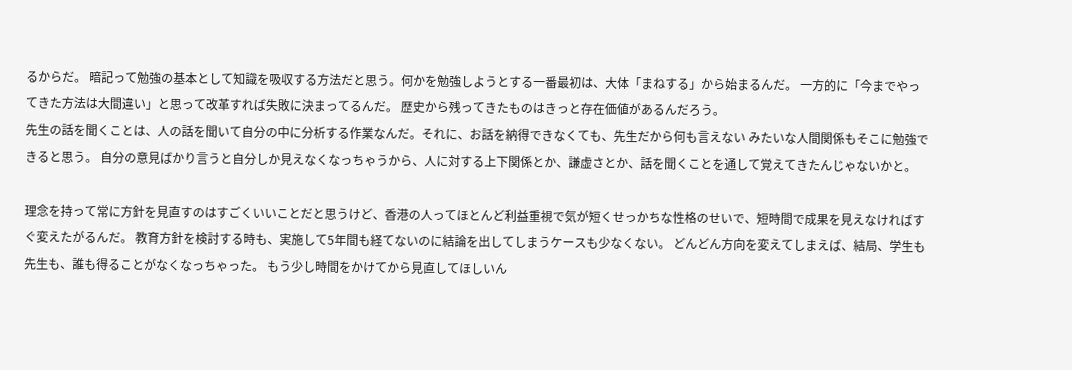るからだ。 暗記って勉強の基本として知識を吸収する方法だと思う。何かを勉強しようとする一番最初は、大体「まねする」から始まるんだ。 一方的に「今までやってきた方法は大間違い」と思って改革すれば失敗に決まってるんだ。 歴史から残ってきたものはきっと存在価値があるんだろう。
先生の話を聞くことは、人の話を聞いて自分の中に分析する作業なんだ。それに、お話を納得できなくても、先生だから何も言えない みたいな人間関係もそこに勉強できると思う。 自分の意見ばかり言うと自分しか見えなくなっちゃうから、人に対する上下関係とか、謙虚さとか、話を聞くことを通して覚えてきたんじゃないかと。

理念を持って常に方針を見直すのはすごくいいことだと思うけど、香港の人ってほとんど利益重視で気が短くせっかちな性格のせいで、短時間で成果を見えなければすぐ変えたがるんだ。 教育方針を検討する時も、実施して5年間も経てないのに結論を出してしまうケースも少なくない。 どんどん方向を変えてしまえば、結局、学生も先生も、誰も得ることがなくなっちゃった。 もう少し時間をかけてから見直してほしいん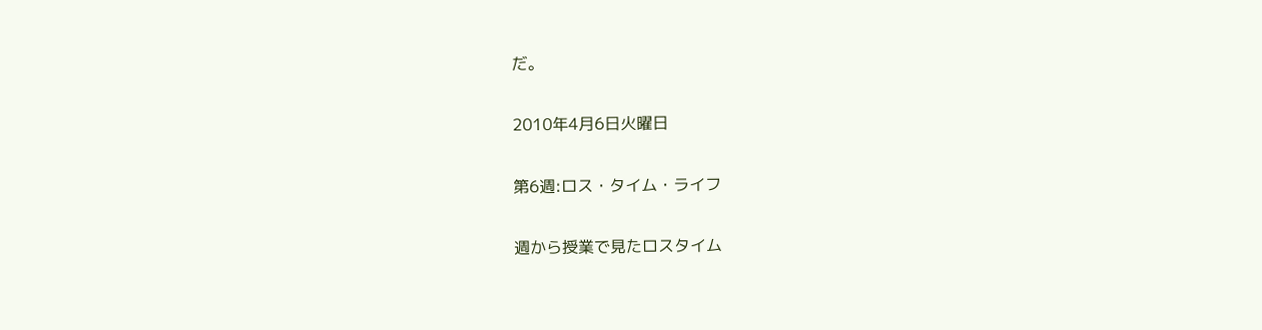だ。

2010年4月6日火曜日

第6週:ロス・タイム・ライフ

週から授業で見たロスタイム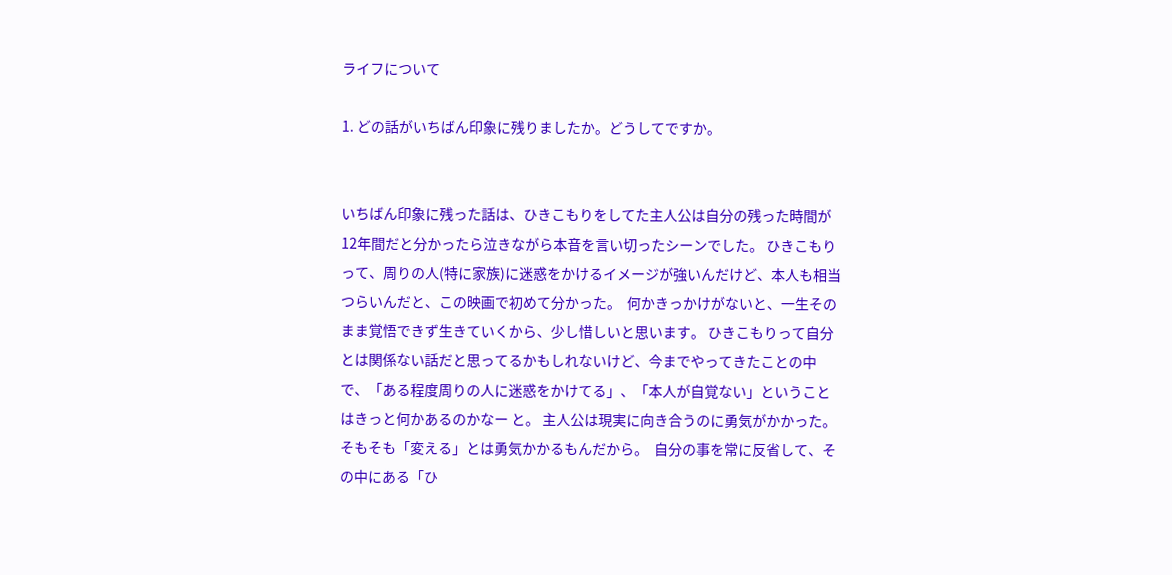ライフについて

1. どの話がいちばん印象に残りましたか。どうしてですか。


いちばん印象に残った話は、ひきこもりをしてた主人公は自分の残った時間が12年間だと分かったら泣きながら本音を言い切ったシーンでした。 ひきこもりって、周りの人(特に家族)に迷惑をかけるイメージが強いんだけど、本人も相当つらいんだと、この映画で初めて分かった。  何かきっかけがないと、一生そのまま覚悟できず生きていくから、少し惜しいと思います。 ひきこもりって自分とは関係ない話だと思ってるかもしれないけど、今までやってきたことの中で、「ある程度周りの人に迷惑をかけてる」、「本人が自覚ない」ということはきっと何かあるのかなー と。 主人公は現実に向き合うのに勇気がかかった。 そもそも「変える」とは勇気かかるもんだから。  自分の事を常に反省して、その中にある「ひ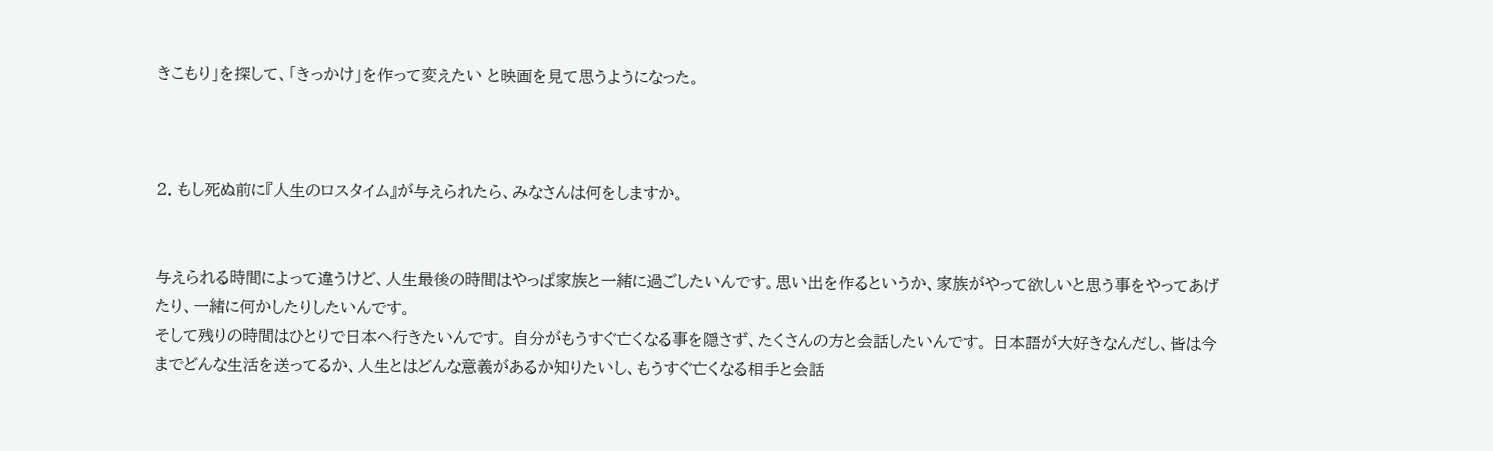きこもり」を探して、「きっかけ」を作って変えたい と映画を見て思うようになった。



2. もし死ぬ前に『人生のロスタイム』が与えられたら、みなさんは何をしますか。


与えられる時間によって違うけど、人生最後の時間はやっぱ家族と一緒に過ごしたいんです。思い出を作るというか、家族がやって欲しいと思う事をやってあげたり、一緒に何かしたりしたいんです。
そして残りの時間はひとりで日本へ行きたいんです。 自分がもうすぐ亡くなる事を隠さず、たくさんの方と会話したいんです。 日本語が大好きなんだし、皆は今までどんな生活を送ってるか、人生とはどんな意義があるか知りたいし、もうすぐ亡くなる相手と会話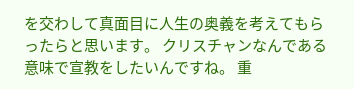を交わして真面目に人生の奥義を考えてもらったらと思います。 クリスチャンなんである意味で宣教をしたいんですね。 重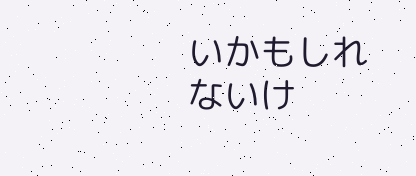いかもしれないけ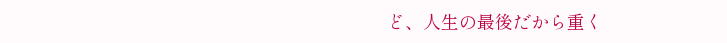ど、人生の最後だから重く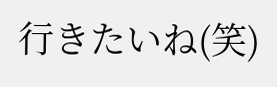行きたいね(笑)